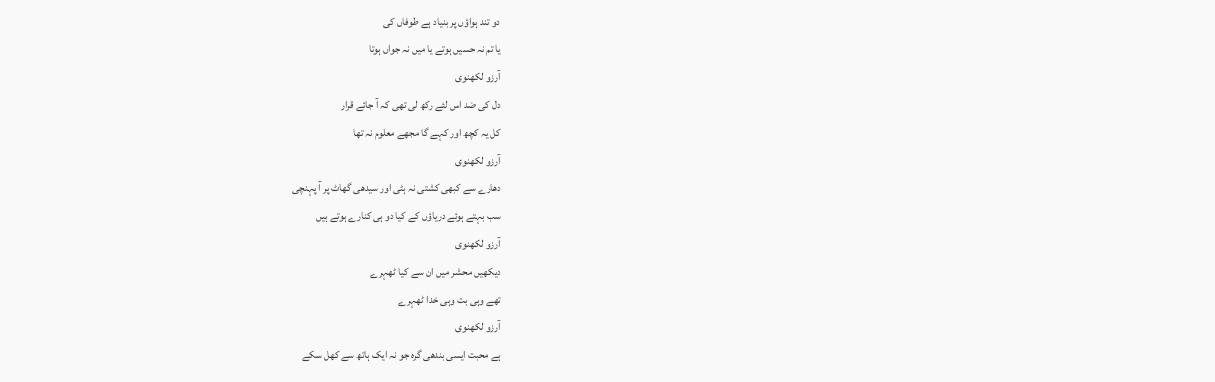دو تند ہواؤں پر بنیاد ہے طوفاں کی
یا تم نہ حسیں ہوتے یا میں نہ جواں ہوتا
آرزو لکھنوی
دل کی ضد اس لئے رکھ لی تھی کہ آ جائے قرار
کل یہ کچھ اور کہے گا مجھے معلوم نہ تھا
آرزو لکھنوی
دھارے سے کبھی کشتی نہ ہٹی اور سیدھی گھاٹ پر آ پہنچی
سب بہتے ہوئے دریاؤں کے کیا دو ہی کنارے ہوتے ہیں
آرزو لکھنوی
دیکھیں محشر میں ان سے کیا ٹھہرے
تھے وہی بت وہی خدا ٹھہرے
آرزو لکھنوی
ہے محبت ایسی بندھی گرہ جو نہ ایک ہاتھ سے کھل سکے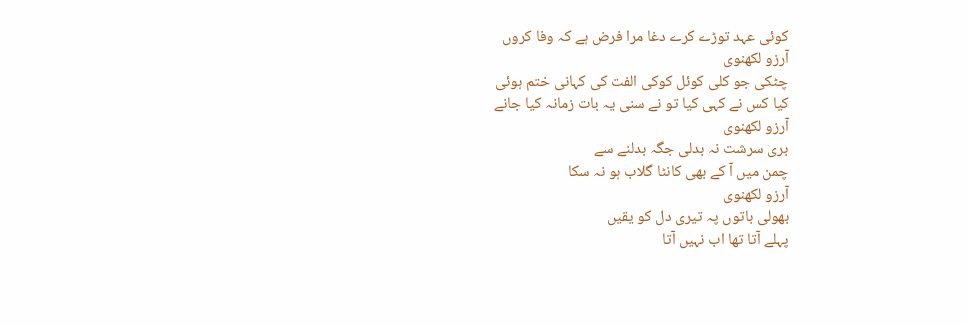کوئی عہد توڑے کرے دغا مرا فرض ہے کہ وفا کروں
آرزو لکھنوی
چٹکی جو کلی کوئل کوکی الفت کی کہانی ختم ہوئی
کیا کس نے کہی کیا تو نے سنی یہ بات زمانہ کیا جانے
آرزو لکھنوی
بری سرشت نہ بدلی جگہ بدلنے سے
چمن میں آ کے بھی کانٹا گلاب ہو نہ سکا
آرزو لکھنوی
بھولی باتوں پہ تیری دل کو یقیں
پہلے آتا تھا اب نہیں آتا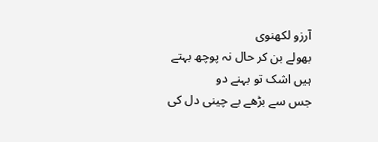آرزو لکھنوی
بھولے بن کر حال نہ پوچھ بہتے ہیں اشک تو بہنے دو
جس سے بڑھے بے چینی دل کی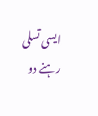ایسی تسلی رہنے دو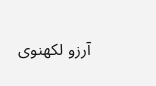آرزو لکھنوی